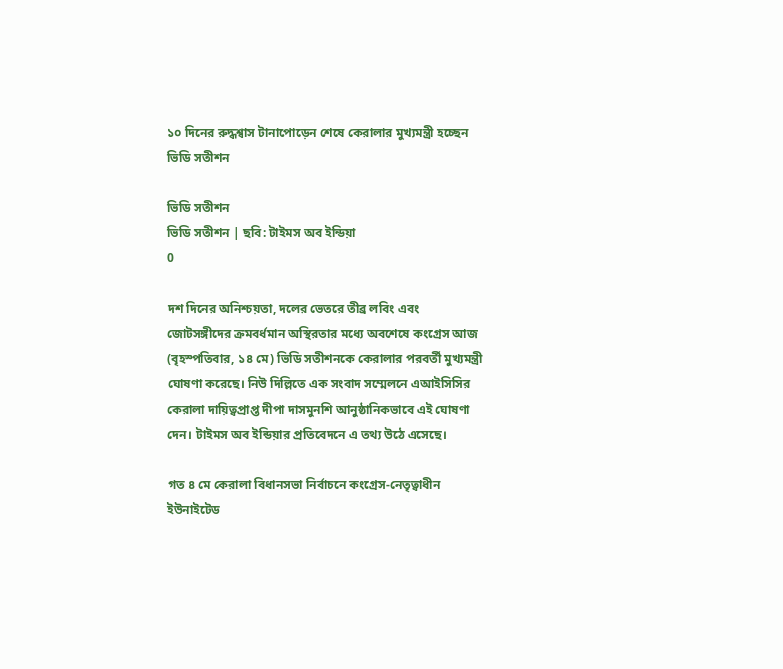১০ দিনের রুদ্ধশ্বাস টানাপোড়েন শেষে কেরালার মুখ্যমন্ত্রী হচ্ছেন ভিডি সতীশন

ভিডি সতীশন
ভিডি সতীশন | ছবি: টাইমস অব ইন্ডিয়া
0

দশ দিনের অনিশ্চয়তা, দলের ভেতরে তীব্র লবিং এবং জোটসঙ্গীদের ক্রমবর্ধমান অস্থিরতার মধ্যে অবশেষে কংগ্রেস আজ (বৃহস্পতিবার, ১৪ মে) ভিডি সতীশনকে কেরালার পরবর্তী মুখ্যমন্ত্রী ঘোষণা করেছে। নিউ দিল্লিতে এক সংবাদ সম্মেলনে এআইসিসির কেরালা দায়িত্বপ্রাপ্ত দীপা দাসমুনশি আনুষ্ঠানিকভাবে এই ঘোষণা দেন। টাইমস অব ইন্ডিয়ার প্রতিবেদনে এ তথ্য উঠে এসেছে।

গত ৪ মে কেরালা বিধানসভা নির্বাচনে কংগ্রেস-নেতৃত্বাধীন ইউনাইটেড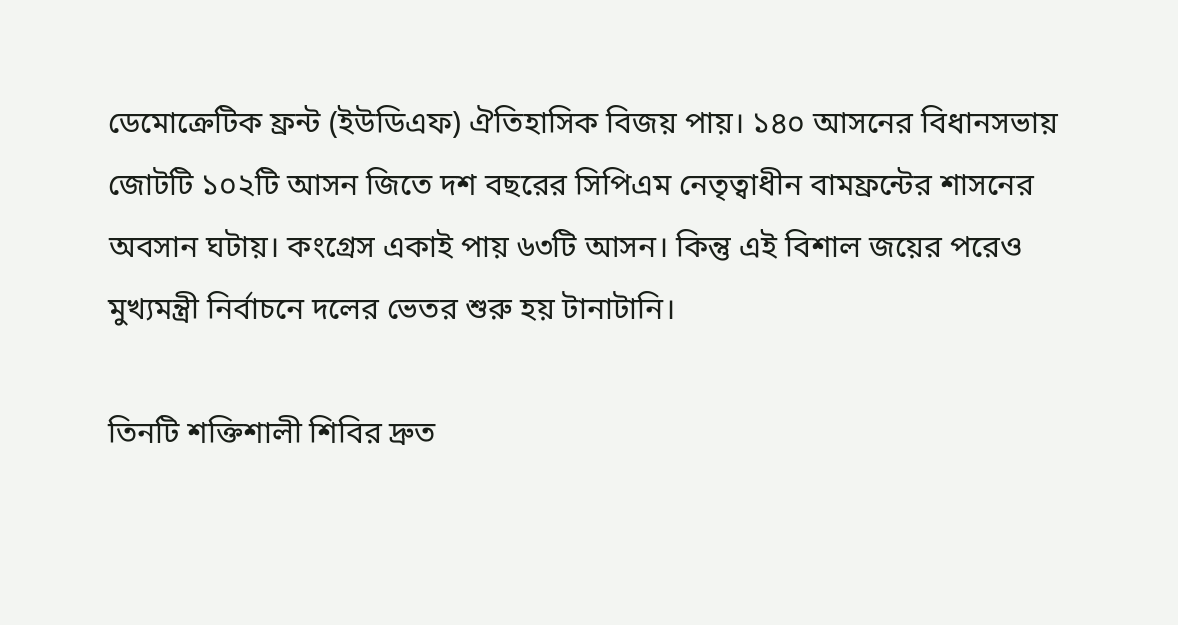ডেমোক্রেটিক ফ্রন্ট (ইউডিএফ) ঐতিহাসিক বিজয় পায়। ১৪০ আসনের বিধানসভায় জোটটি ১০২টি আসন জিতে দশ বছরের সিপিএম নেতৃত্বাধীন বামফ্রন্টের শাসনের অবসান ঘটায়। কংগ্রেস একাই পায় ৬৩টি আসন। কিন্তু এই বিশাল জয়ের পরেও মুখ্যমন্ত্রী নির্বাচনে দলের ভেতর শুরু হয় টানাটানি।

তিনটি শক্তিশালী শিবির দ্রুত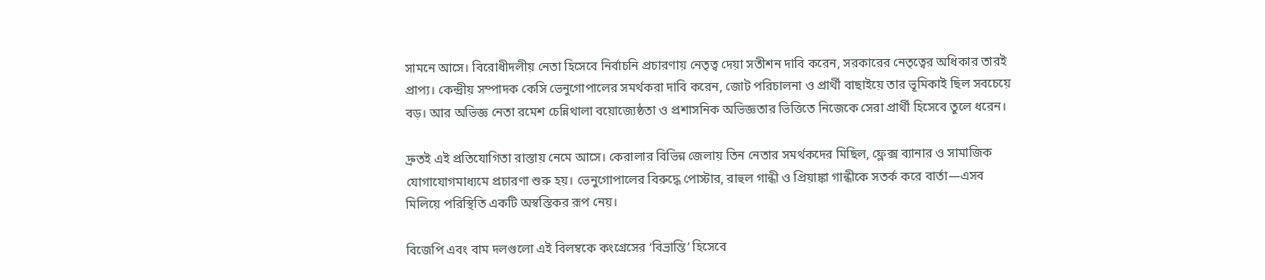সামনে আসে। বিরোধীদলীয় নেতা হিসেবে নির্বাচনি প্রচারণায় নেতৃত্ব দেয়া সতীশন দাবি করেন, সরকারের নেতৃত্বের অধিকার তারই প্রাপ্য। কেন্দ্রীয় সম্পাদক কেসি ভেনুগোপালের সমর্থকরা দাবি করেন, জোট পরিচালনা ও প্রার্থী বাছাইয়ে তার ভূমিকাই ছিল সবচেয়ে বড়। আর অভিজ্ঞ নেতা রমেশ চেন্নিথালা বয়োজ্যেষ্ঠতা ও প্রশাসনিক অভিজ্ঞতার ভিত্তিতে নিজেকে সেরা প্রার্থী হিসেবে তুলে ধরেন।

দ্রুতই এই প্রতিযোগিতা রাস্তায় নেমে আসে। কেরালার বিভিন্ন জেলায় তিন নেতার সমর্থকদের মিছিল, ফ্লেক্স ব্যানার ও সামাজিক যোগাযোগমাধ্যমে প্রচারণা শুরু হয়। ভেনুগোপালের বিরুদ্ধে পোস্টার, রাহুল গান্ধী ও প্রিয়াঙ্কা গান্ধীকে সতর্ক করে বার্তা—এসব মিলিয়ে পরিস্থিতি একটি অস্বস্তিকর রূপ নেয়।

বিজেপি এবং বাম দলগুলো এই বিলম্বকে কংগ্রেসের ‘বিভ্রান্তি’ হিসেবে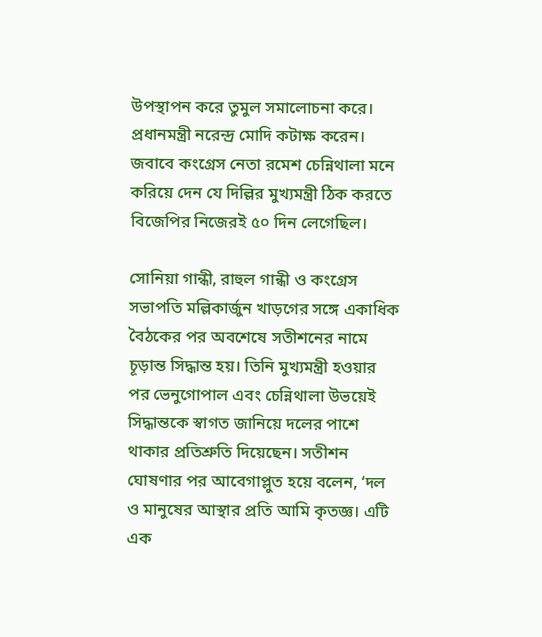উপস্থাপন করে তুমুল সমালোচনা করে। প্রধানমন্ত্রী নরেন্দ্র মোদি কটাক্ষ করেন। জবাবে কংগ্রেস নেতা রমেশ চেন্নিথালা মনে করিয়ে দেন যে দিল্লির মুখ্যমন্ত্রী ঠিক করতে বিজেপির নিজেরই ৫০ দিন লেগেছিল।

সোনিয়া গান্ধী, রাহুল গান্ধী ও কংগ্রেস সভাপতি মল্লিকার্জুন খাড়গের সঙ্গে একাধিক বৈঠকের পর অবশেষে সতীশনের নামে চূড়ান্ত সিদ্ধান্ত হয়। তিনি মুখ্যমন্ত্রী হওয়ার পর ভেনুগোপাল এবং চেন্নিথালা উভয়েই সিদ্ধান্তকে স্বাগত জানিয়ে দলের পাশে থাকার প্রতিশ্রুতি দিয়েছেন। সতীশন ঘোষণার পর আবেগাপ্লুত হয়ে বলেন, ‘দল ও মানুষের আস্থার প্রতি আমি কৃতজ্ঞ। এটি এক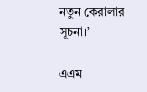নতুন কেরালার সূচনা।’

এএম